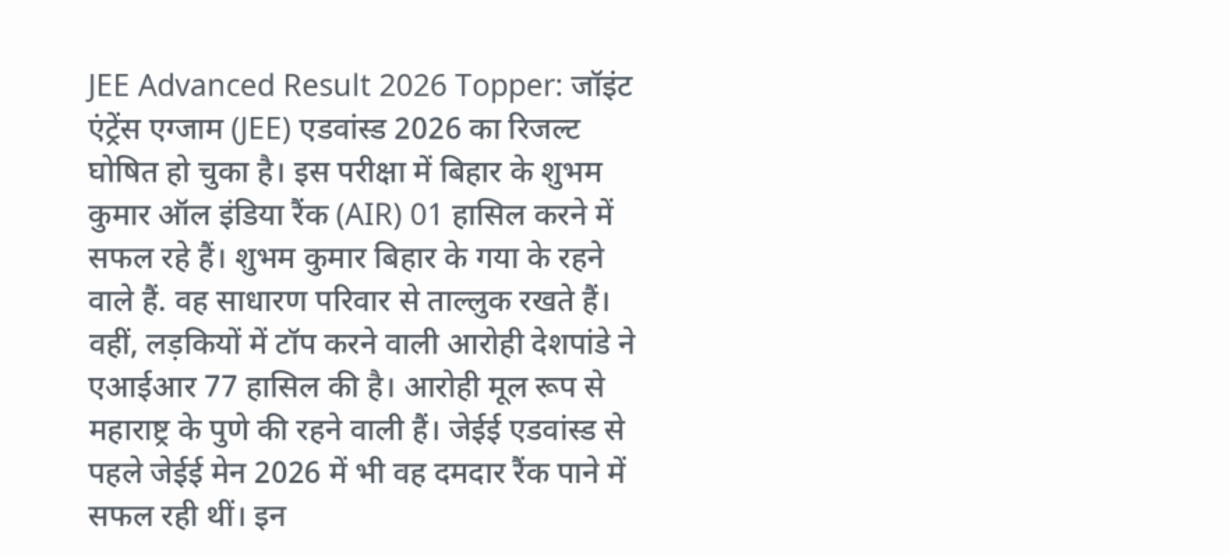JEE Advanced Result 2026 Topper: जॉइंट एंट्रेंस एग्जाम (JEE) एडवांस्ड 2026 का रिजल्ट घोषित हो चुका है। इस परीक्षा में बिहार के शुभम कुमार ऑल इंडिया रैंक (AIR) 01 हासिल करने में सफल रहे हैं। शुभम कुमार बिहार के गया के रहने वाले हैं. वह साधारण परिवार से ताल्लुक रखते हैं। वहीं, लड़कियों में टॉप करने वाली आरोही देशपांडे ने एआईआर 77 हासिल की है। आरोही मूल रूप से महाराष्ट्र के पुणे की रहने वाली हैं। जेईई एडवांस्ड से पहले जेईई मेन 2026 में भी वह दमदार रैंक पाने में सफल रही थीं। इन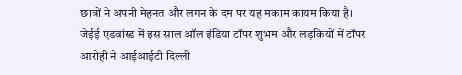छात्रों ने अपनी मेहनत और लगन के दम पर यह मकाम कायम किया है।
जेईई एडवांस्ड में इस साल ऑल इंडिया टॉपर शुभम और लड़कियों में टॉपर आरोही ने आईआईटी दिल्ली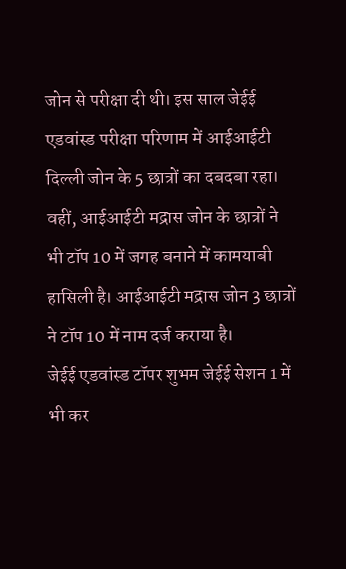जोन से परीक्षा दी थी। इस साल जेईई एडवांस्ड परीक्षा परिणाम में आईआईटी दिल्ली जोन के 5 छात्रों का दबदबा रहा। वहीं, आईआईटी मद्रास जोन के छात्रों ने भी टॉप 10 में जगह बनाने में कामयाबी हासिली है। आईआईटी मद्रास जोन 3 छात्रों ने टॉप 10 में नाम दर्ज कराया है।
जेईई एडवांस्ड टॉपर शुभम जेईई सेशन 1 में भी कर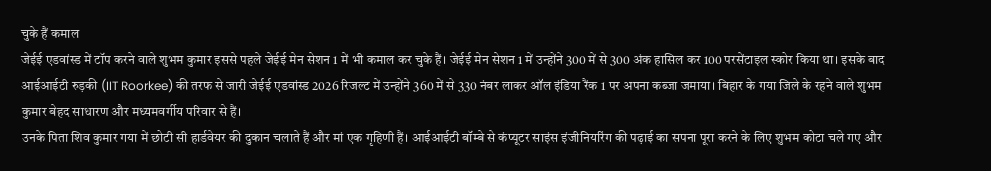चुके हैं कमाल
जेईई एडवांस्ड में टॉप करने वाले शुभम कुमार इससे पहले जेईई मेन सेशन 1 में भी कमाल कर चुके हैं। जेईई मेन सेशन 1 में उन्होंने 300 में से 300 अंक हासिल कर 100 परसेंटाइल स्कोर किया था। इसके बाद आईआईटी रुड़की (IIT Roorkee) की तरफ से जारी जेईई एडवांस्ड 2026 रिजल्ट में उन्होंने 360 में से 330 नंबर लाकर ऑल इंडिया रैंक 1 पर अपना कब्जा जमाया। बिहार के गया जिले के रहने वाले शुभम कुमार बेहद साधारण और मध्यमवर्गीय परिवार से हैं।
उनके पिता शिव कुमार गया में छोटी सी हार्डवेयर की दुकान चलाते हैं और मां एक गृहिणी हैं। आईआईटी बॉम्बे से कंप्यूटर साइंस इंजीनियरिंग की पढ़ाई का सपना पूरा करने के लिए शुभम कोटा चले गए और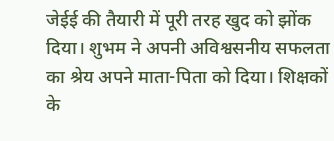जेईई की तैयारी में पूरी तरह खुद को झोंक दिया। शुभम ने अपनी अविश्वसनीय सफलता का श्रेय अपने माता-पिता को दिया। शिक्षकों के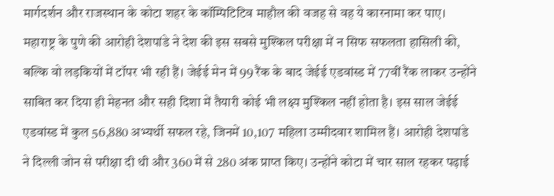मार्गदर्शन और राजस्थान के कोटा शहर के कॉम्पिटिटिव माहौल की वजह से वह ये कारनामा कर पाए।
महाराष्ट्र के पुणे की आरोही देशपांडे ने देश की इस सबसे मुश्किल परीक्षा में न सिफ सफलता हासिली की, बल्कि वो लड़कियों में टॉपर भी रही हैं। जेईई मेन में 99 रैंक के बाद जेईई एडवांस्ड में 77वीं रैंक लाकर उन्होंने साबित कर दिया ही मेहनत और सही दिशा में तैयारी कोई भी लक्ष्य मुश्किल नहीं होता है। इस साल जेईई एडवांस्ड में कुल 56,880 अभ्यर्थी सफल रहे, जिनमें 10,107 महिला उम्मीदवार शामिल हैं। आरोही देशपांडे ने दिल्ली जोन से परीक्षा दी थी और 360 में से 280 अंक प्राप्त किए। उन्होंने कोटा में चार साल रहकर पढ़ाई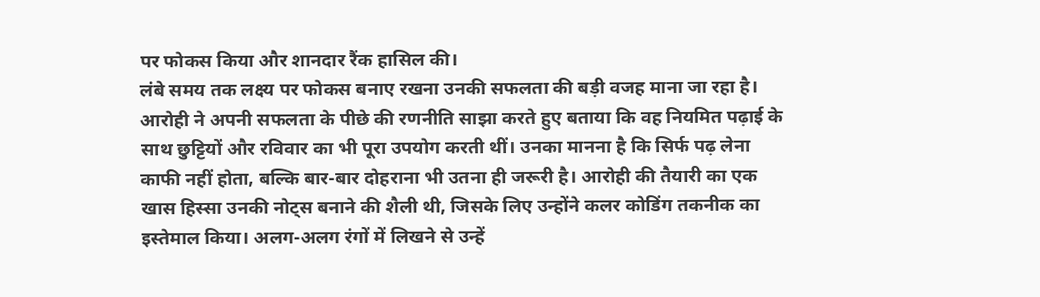पर फोकस किया और शानदार रैंक हासिल की।
लंबे समय तक लक्ष्य पर फोकस बनाए रखना उनकी सफलता की बड़ी वजह माना जा रहा है। आरोही ने अपनी सफलता के पीछे की रणनीति साझा करते हुए बताया कि वह नियमित पढ़ाई के साथ छुट्टियों और रविवार का भी पूरा उपयोग करती थीं। उनका मानना है कि सिर्फ पढ़ लेना काफी नहीं होता, बल्कि बार-बार दोहराना भी उतना ही जरूरी है। आरोही की तैयारी का एक खास हिस्सा उनकी नोट्स बनाने की शैली थी, जिसके लिए उन्होंने कलर कोडिंग तकनीक का इस्तेमाल किया। अलग-अलग रंगों में लिखने से उन्हें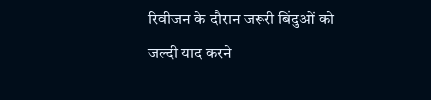रिवीजन के दौरान जरूरी बिंदुओं को जल्दी याद करने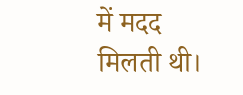में मदद मिलती थी।